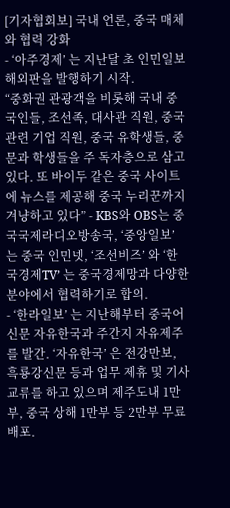[기자협회보] 국내 언론, 중국 매체와 협력 강화
- ‘아주경제’ 는 지난달 초 인민일보 해외판을 발행하기 시작.
“중화권 관광객을 비롯해 국내 중국인들, 조선족, 대사관 직원, 중국 관련 기업 직원, 중국 유학생들, 중문과 학생들을 주 독자층으로 삼고 있다. 또 바이두 같은 중국 사이트에 뉴스를 제공해 중국 누리꾼까지 겨냥하고 있다” - KBS와 OBS는 중국국제라디오방송국, ‘중앙일보’ 는 중국 인민넷, ‘조선비즈’ 와 ‘한국경제TV’ 는 중국경제망과 다양한 분야에서 협력하기로 합의.
- ‘한라일보’ 는 지난해부터 중국어 신문 자유한국과 주간지 자유제주를 발간. ‘자유한국’ 은 전강만보, 흑룡강신문 등과 업무 제휴 및 기사 교류를 하고 있으며 제주도내 1만부, 중국 상해 1만부 등 2만부 무료 배포.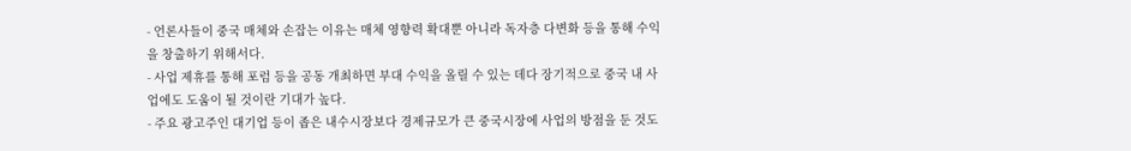- 언론사들이 중국 매체와 손잡는 이유는 매체 영향력 확대뿐 아니라 독자층 다변화 등을 통해 수익을 창출하기 위해서다.
- 사업 제휴를 통해 포럼 등을 공동 개최하면 부대 수익을 올릴 수 있는 데다 장기적으로 중국 내 사업에도 도움이 될 것이란 기대가 높다.
- 주요 광고주인 대기업 등이 좁은 내수시장보다 경제규모가 큰 중국시장에 사업의 방점을 둔 것도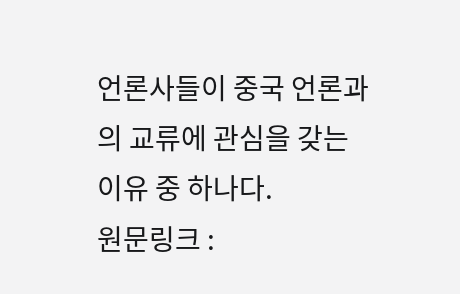언론사들이 중국 언론과의 교류에 관심을 갖는 이유 중 하나다.
원문링크 :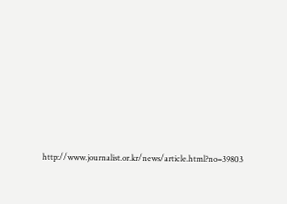http://www.journalist.or.kr/news/article.html?no=39803